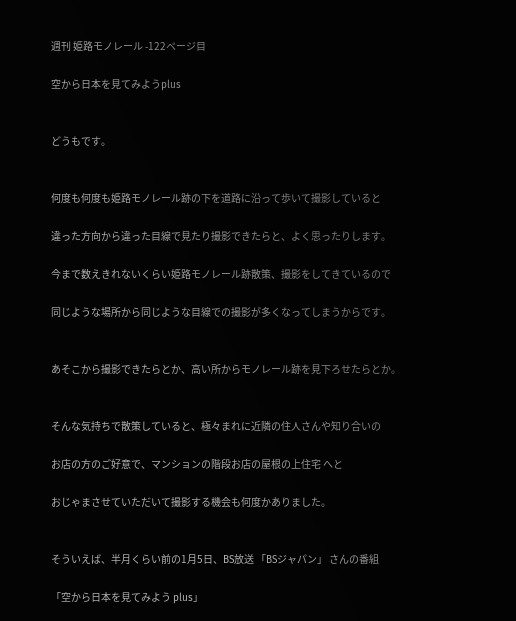週刊 姫路モノレール -122ページ目

空から日本を見てみようplus


どうもです。


何度も何度も姫路モノレール跡の下を道路に沿って歩いて撮影していると

違った方向から違った目線で見たり撮影できたらと、よく思ったりします。

今まで数えきれないくらい姫路モノレール跡散策、撮影をしてきているので

同じような場所から同じような目線での撮影が多くなってしまうからです。


あそこから撮影できたらとか、高い所からモノレール跡を見下ろせたらとか。


そんな気持ちで散策していると、極々まれに近隣の住人さんや知り合いの

お店の方のご好意で、マンションの階段お店の屋根の上住宅 へと

おじゃまさせていただいて撮影する機会も何度かありました。


そういえば、半月くらい前の1月5日、BS放送 「BSジャパン」 さんの番組

「空から日本を見てみよう plus」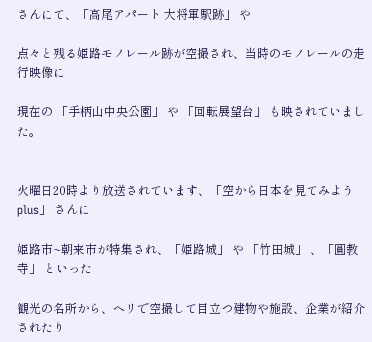さんにて、「高尾アパート 大将軍駅跡」 や

点々と残る姫路モノレール跡が空撮され、当時のモノレールの走行映像に

現在の 「手柄山中央公園」 や 「回転展望台」 も映されていました。


火曜日20時より放送されています、「空から日本を見てみよう plus」 さんに

姫路市~朝来市が特集され、「姫路城」 や 「竹田城」 、「圓教寺」 といった

観光の名所から、ヘリで空撮して目立つ建物や施設、企業が紹介されたり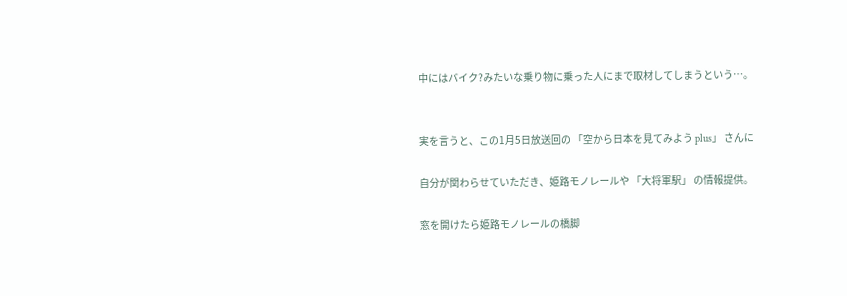中にはバイク?みたいな乗り物に乗った人にまで取材してしまうという…。


実を言うと、この1月5日放送回の 「空から日本を見てみよう plus」 さんに

自分が関わらせていただき、姫路モノレールや 「大将軍駅」 の情報提供。

窓を開けたら姫路モノレールの橋脚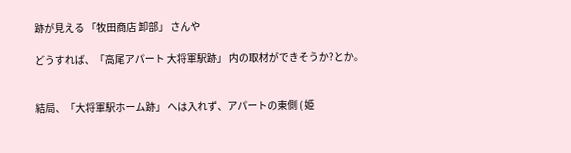跡が見える 「牧田商店 卸部」 さんや

どうすれば、「高尾アパート 大将軍駅跡」 内の取材ができそうか?とか。


結局、「大将軍駅ホーム跡」 へは入れず、アパートの東側 ( 姫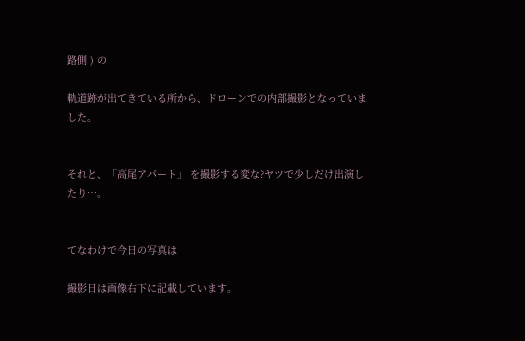路側 ) の

軌道跡が出てきている所から、ドローンでの内部撮影となっていました。


それと、「高尾アパート」 を撮影する変な?ヤツで少しだけ出演したり…。


てなわけで今日の写真は

撮影日は画像右下に記載しています。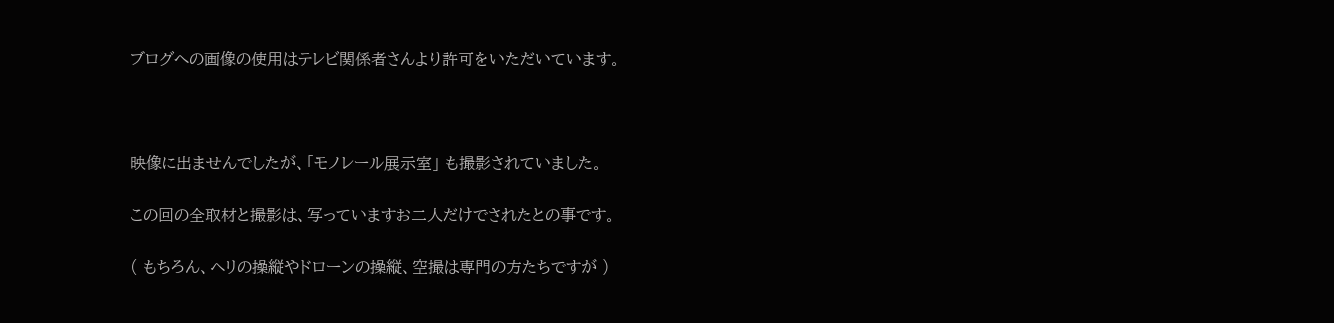ブログへの画像の使用はテレビ関係者さんより許可をいただいています。



映像に出ませんでしたが、「モノレール展示室」 も撮影されていました。

この回の全取材と撮影は、写っていますお二人だけでされたとの事です。

( もちろん、ヘリの操縦やドローンの操縦、空撮は専門の方たちですが )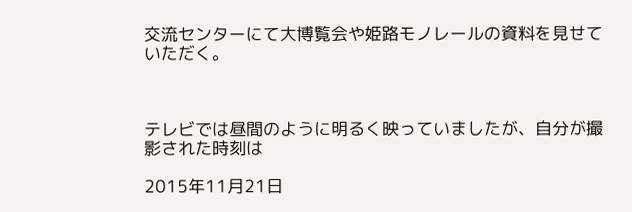交流センターにて大博覧会や姫路モノレールの資料を見せていただく。



テレビでは昼間のように明るく映っていましたが、自分が撮影された時刻は

2015年11月21日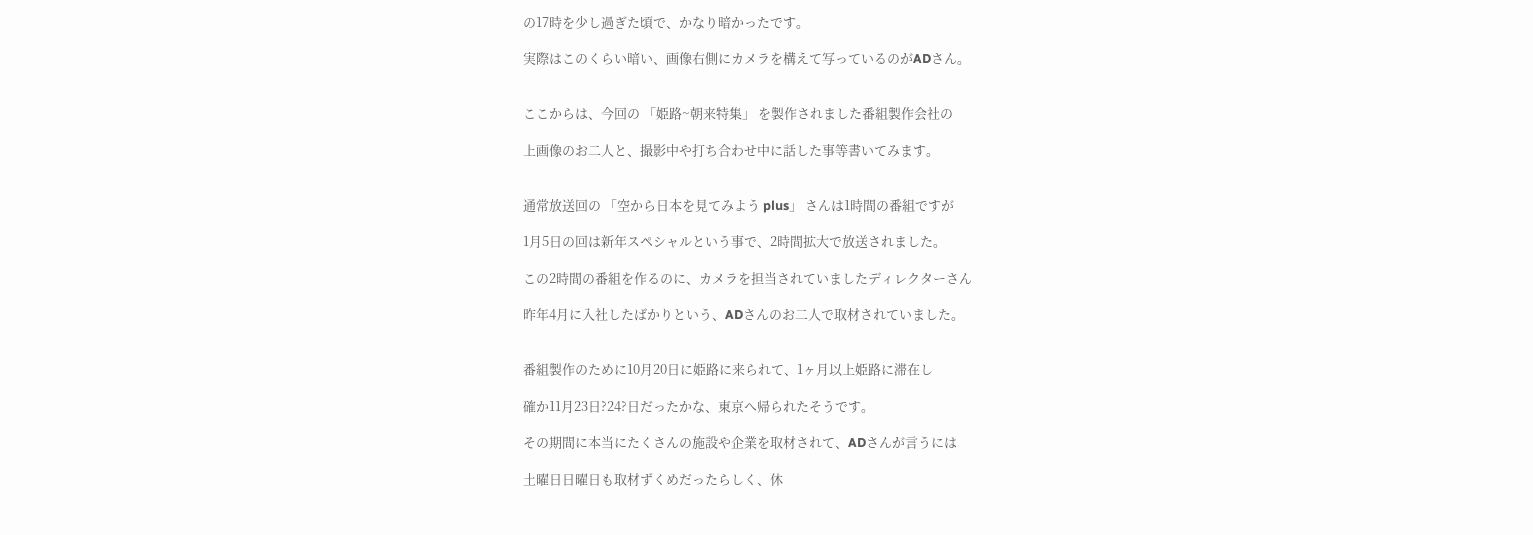の17時を少し過ぎた頃で、かなり暗かったです。

実際はこのくらい暗い、画像右側にカメラを構えて写っているのがADさん。


ここからは、今回の 「姫路~朝来特集」 を製作されました番組製作会社の

上画像のお二人と、撮影中や打ち合わせ中に話した事等書いてみます。


通常放送回の 「空から日本を見てみよう plus」 さんは1時間の番組ですが

1月5日の回は新年スペシャルという事で、2時間拡大で放送されました。

この2時間の番組を作るのに、カメラを担当されていましたディレクターさん

昨年4月に入社したばかりという、ADさんのお二人で取材されていました。


番組製作のために10月20日に姫路に来られて、1ヶ月以上姫路に滞在し

確か11月23日?24?日だったかな、東京へ帰られたそうです。

その期間に本当にたくさんの施設や企業を取材されて、ADさんが言うには

土曜日日曜日も取材ずくめだったらしく、休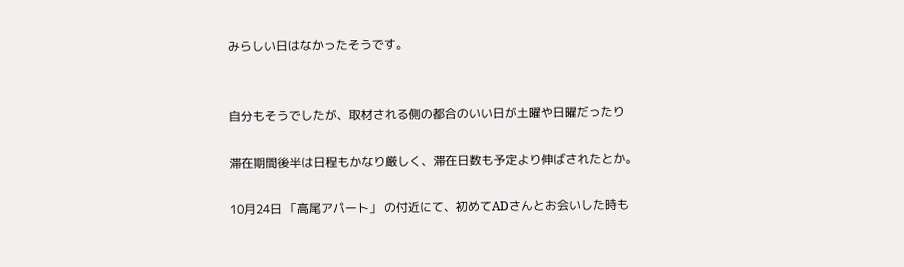みらしい日はなかったそうです。


自分もそうでしたが、取材される側の都合のいい日が土曜や日曜だったり

滞在期間後半は日程もかなり厳しく、滞在日数も予定より伸ばされたとか。

10月24日 「高尾アパート」 の付近にて、初めてADさんとお会いした時も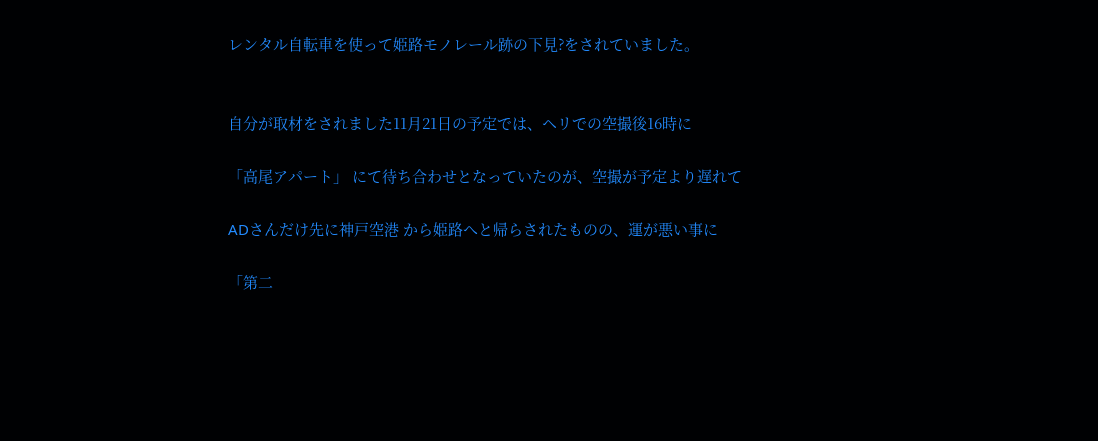レンタル自転車を使って姫路モノレール跡の下見?をされていました。


自分が取材をされました11月21日の予定では、ヘリでの空撮後16時に

「高尾アパート」 にて待ち合わせとなっていたのが、空撮が予定より遅れて

ADさんだけ先に神戸空港 から姫路へと帰らされたものの、運が悪い事に

「第二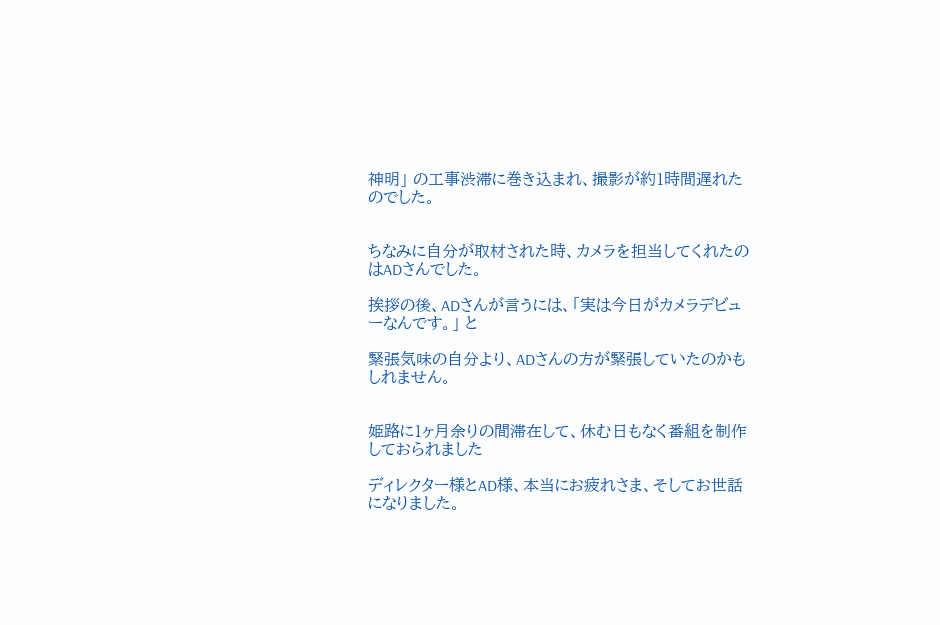神明」 の工事渋滞に巻き込まれ、撮影が約1時間遅れたのでした。


ちなみに自分が取材された時、カメラを担当してくれたのはADさんでした。

挨拶の後、ADさんが言うには、「実は今日がカメラデビューなんです。」 と

緊張気味の自分より、ADさんの方が緊張していたのかもしれません。


姫路に1ヶ月余りの間滞在して、休む日もなく番組を制作しておられました

ディレクター様とAD様、本当にお疲れさま、そしてお世話になりました。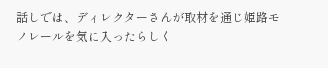話しでは、ディレクターさんが取材を通じ姫路モノレールを気に入ったらしく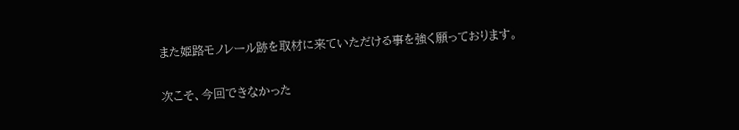また姫路モノレール跡を取材に来ていただける事を強く願っております。

次こそ、今回できなかった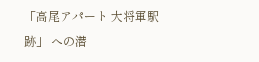「高尾アパート 大将軍駅跡」 への潜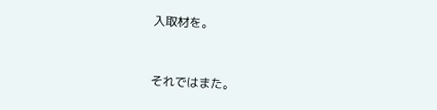入取材を。


それではまた。